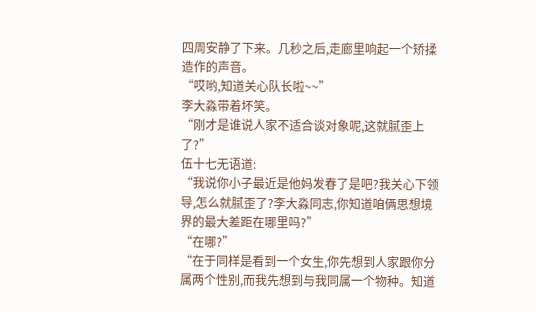四周安静了下来。几秒之后,走廊里响起一个矫揉造作的声音。
“哎哟,知道关心队长啦~~”
李大淼带着坏笑。
“刚才是谁说人家不适合谈对象呢,这就腻歪上了?”
伍十七无语道:
“我说你小子最近是他妈发春了是吧?我关心下领导,怎么就腻歪了?李大淼同志,你知道咱俩思想境界的最大差距在哪里吗?”
“在哪?”
“在于同样是看到一个女生,你先想到人家跟你分属两个性别,而我先想到与我同属一个物种。知道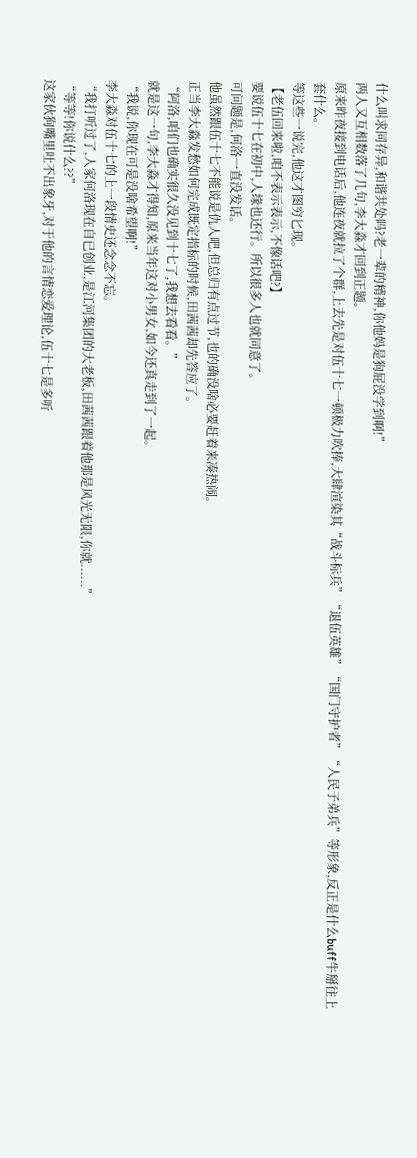什么叫求同存异,和谐共处吗?老一辈的精神,你他妈是狗屁没学到啊!”
两人又互相数落了几句,李大淼才回到正题。
原来昨夜接到电话后,他连夜就拉了个群,上去先是对伍十七一顿极力吹捧,大肆渲染其“战斗标兵”“退伍英雄”“国门守护者”“人民子弟兵”等形象,反正是什么buff牛掰往上套什么。
等这些一说完,他这才图穷匕现。
【老伍回来啦,咱不表示表示,不像话吧?】
要说伍十七在初中,人缘也还行。所以很多人也就同意了。
可问题是,何洛一直没发话。
他虽然跟伍十七不能说是仇人吧,但总归有点过节,也的确没啥必要赶着来凑热闹。
正当李大淼发愁如何完成既定指标的时候,田茜茜却先答应了。
“阿洛,咱们也确实很久没见到十七了,我想去看看。”
就是这一句,李大淼才得知,原来当年这对小男女,如今还真走到了一起。
“我说,你现在可是没啥希望啊!”
李大淼对伍十七的上一段情史还念念不忘。
“我打听过了,人家何洛现在自已创业,是江河集团的大老板,田茜茜跟着他那是风光无限,你就......”
“等等!你说什么??”
这家伙狗嘴里吐不出象牙,对于他的言情恋爱理论,伍十七是多听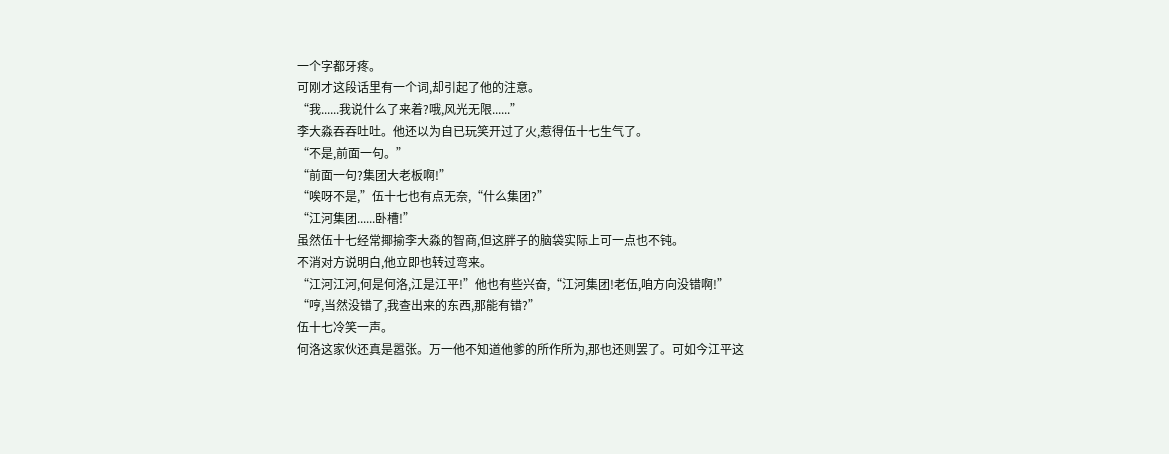一个字都牙疼。
可刚才这段话里有一个词,却引起了他的注意。
“我......我说什么了来着?哦,风光无限......”
李大淼吞吞吐吐。他还以为自已玩笑开过了火,惹得伍十七生气了。
“不是,前面一句。”
“前面一句?集团大老板啊!”
“唉呀不是,”伍十七也有点无奈,“什么集团?”
“江河集团......卧槽!”
虽然伍十七经常揶揄李大淼的智商,但这胖子的脑袋实际上可一点也不钝。
不消对方说明白,他立即也转过弯来。
“江河江河,何是何洛,江是江平!”他也有些兴奋,“江河集团!老伍,咱方向没错啊!”
“哼,当然没错了,我查出来的东西,那能有错?”
伍十七冷笑一声。
何洛这家伙还真是嚣张。万一他不知道他爹的所作所为,那也还则罢了。可如今江平这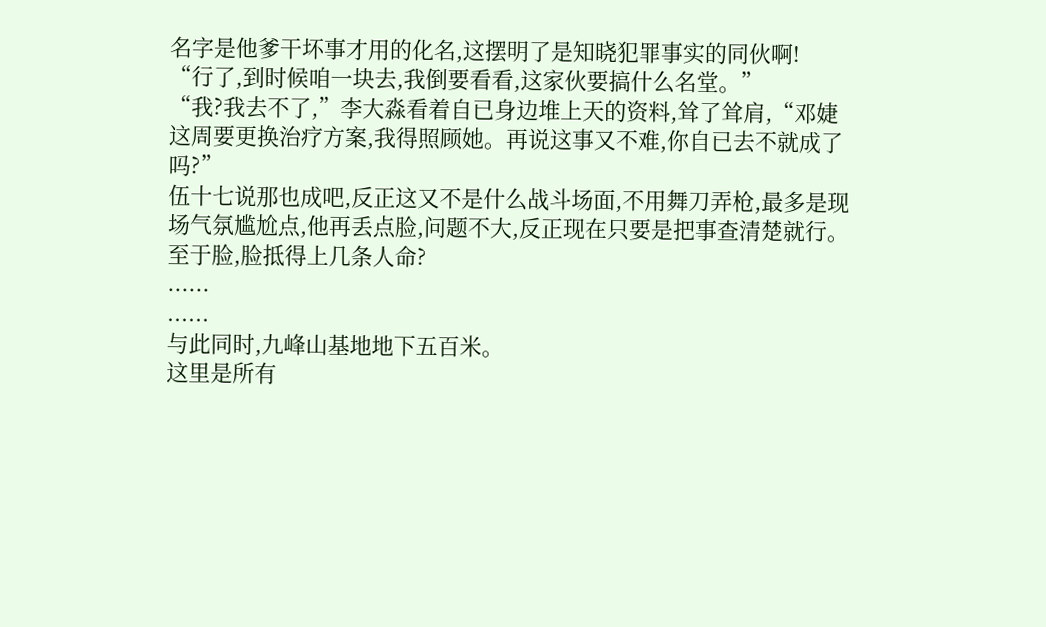名字是他爹干坏事才用的化名,这摆明了是知晓犯罪事实的同伙啊!
“行了,到时候咱一块去,我倒要看看,这家伙要搞什么名堂。”
“我?我去不了,”李大淼看着自已身边堆上天的资料,耸了耸肩,“邓婕这周要更换治疗方案,我得照顾她。再说这事又不难,你自已去不就成了吗?”
伍十七说那也成吧,反正这又不是什么战斗场面,不用舞刀弄枪,最多是现场气氛尴尬点,他再丢点脸,问题不大,反正现在只要是把事查清楚就行。
至于脸,脸抵得上几条人命?
......
......
与此同时,九峰山基地地下五百米。
这里是所有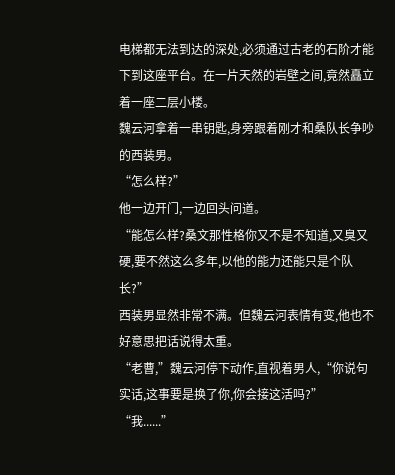电梯都无法到达的深处,必须通过古老的石阶才能下到这座平台。在一片天然的岩壁之间,竟然矗立着一座二层小楼。
魏云河拿着一串钥匙,身旁跟着刚才和桑队长争吵的西装男。
“怎么样?”
他一边开门,一边回头问道。
“能怎么样?桑文那性格你又不是不知道,又臭又硬,要不然这么多年,以他的能力还能只是个队长?”
西装男显然非常不满。但魏云河表情有变,他也不好意思把话说得太重。
“老曹,”魏云河停下动作,直视着男人,“你说句实话,这事要是换了你,你会接这活吗?”
“我......”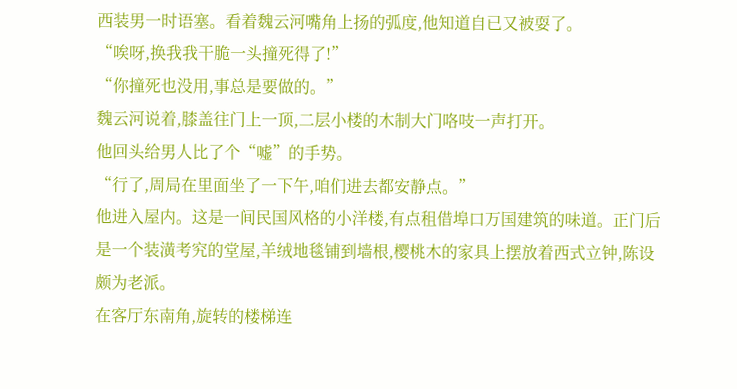西装男一时语塞。看着魏云河嘴角上扬的弧度,他知道自已又被耍了。
“唉呀,换我我干脆一头撞死得了!”
“你撞死也没用,事总是要做的。”
魏云河说着,膝盖往门上一顶,二层小楼的木制大门咯吱一声打开。
他回头给男人比了个“嘘”的手势。
“行了,周局在里面坐了一下午,咱们进去都安静点。”
他进入屋内。这是一间民国风格的小洋楼,有点租借埠口万国建筑的味道。正门后是一个装潢考究的堂屋,羊绒地毯铺到墙根,樱桃木的家具上摆放着西式立钟,陈设颇为老派。
在客厅东南角,旋转的楼梯连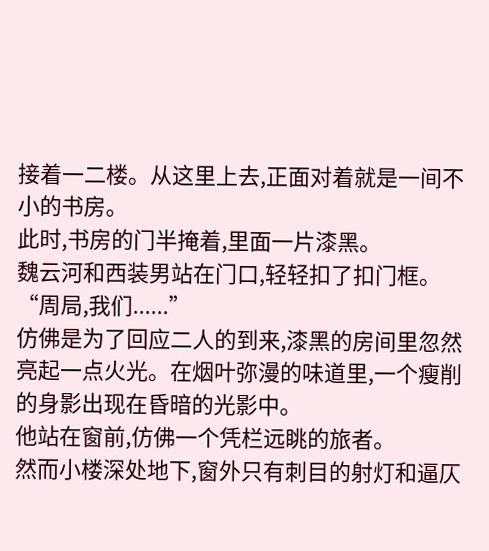接着一二楼。从这里上去,正面对着就是一间不小的书房。
此时,书房的门半掩着,里面一片漆黑。
魏云河和西装男站在门口,轻轻扣了扣门框。
“周局,我们......”
仿佛是为了回应二人的到来,漆黑的房间里忽然亮起一点火光。在烟叶弥漫的味道里,一个瘦削的身影出现在昏暗的光影中。
他站在窗前,仿佛一个凭栏远眺的旅者。
然而小楼深处地下,窗外只有刺目的射灯和逼仄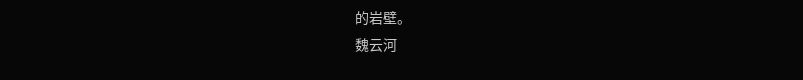的岩壁。
魏云河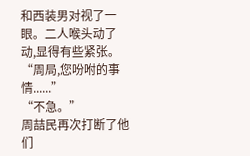和西装男对视了一眼。二人喉头动了动,显得有些紧张。
“周局,您吩咐的事情......”
“不急。”
周喆民再次打断了他们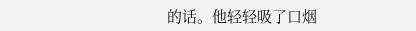的话。他轻轻吸了口烟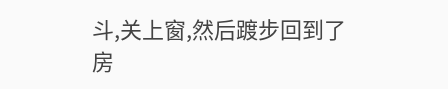斗,关上窗,然后踱步回到了房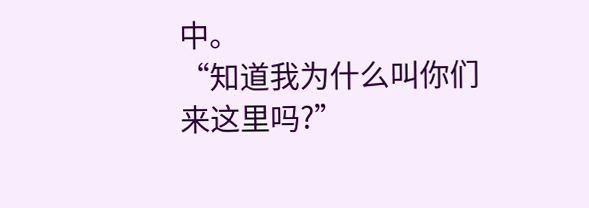中。
“知道我为什么叫你们来这里吗?”